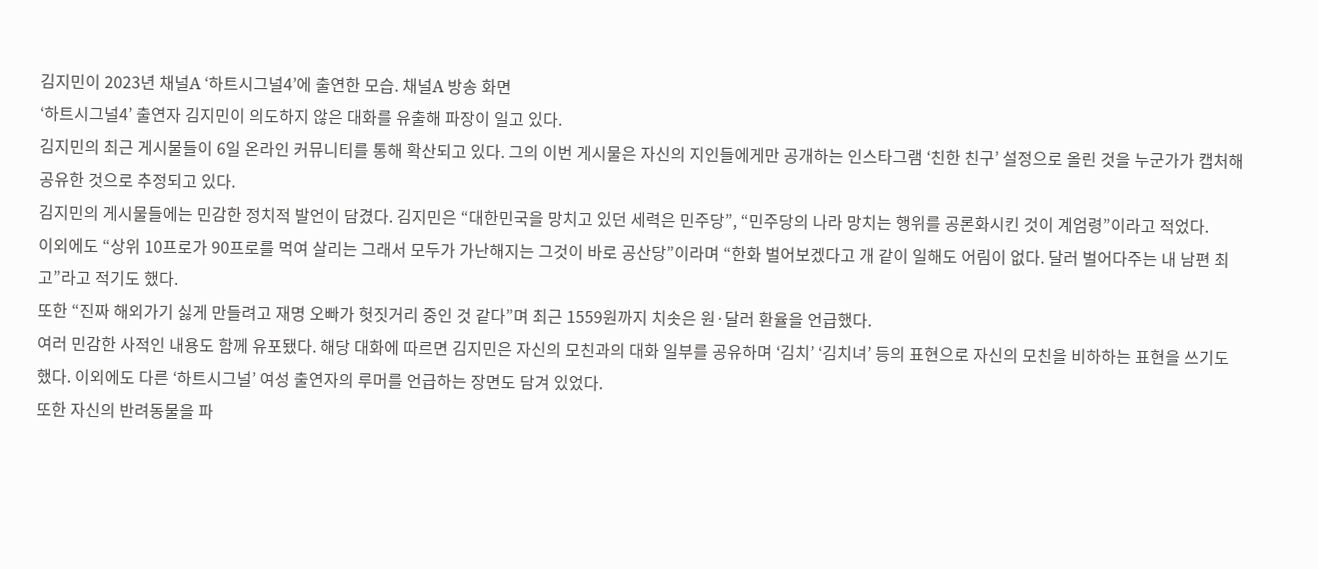김지민이 2023년 채널A ‘하트시그널4’에 출연한 모습. 채널A 방송 화면
‘하트시그널4’ 출연자 김지민이 의도하지 않은 대화를 유출해 파장이 일고 있다.
김지민의 최근 게시물들이 6일 온라인 커뮤니티를 통해 확산되고 있다. 그의 이번 게시물은 자신의 지인들에게만 공개하는 인스타그램 ‘친한 친구’ 설정으로 올린 것을 누군가가 캡처해 공유한 것으로 추정되고 있다.
김지민의 게시물들에는 민감한 정치적 발언이 담겼다. 김지민은 “대한민국을 망치고 있던 세력은 민주당”, “민주당의 나라 망치는 행위를 공론화시킨 것이 계엄령”이라고 적었다.
이외에도 “상위 10프로가 90프로를 먹여 살리는 그래서 모두가 가난해지는 그것이 바로 공산당”이라며 “한화 벌어보겠다고 개 같이 일해도 어림이 없다. 달러 벌어다주는 내 남편 최고”라고 적기도 했다.
또한 “진짜 해외가기 싫게 만들려고 재명 오빠가 헛짓거리 중인 것 같다”며 최근 1559원까지 치솟은 원·달러 환율을 언급했다.
여러 민감한 사적인 내용도 함께 유포됐다. 해당 대화에 따르면 김지민은 자신의 모친과의 대화 일부를 공유하며 ‘김치’ ‘김치녀’ 등의 표현으로 자신의 모친을 비하하는 표현을 쓰기도 했다. 이외에도 다른 ‘하트시그널’ 여성 출연자의 루머를 언급하는 장면도 담겨 있었다.
또한 자신의 반려동물을 파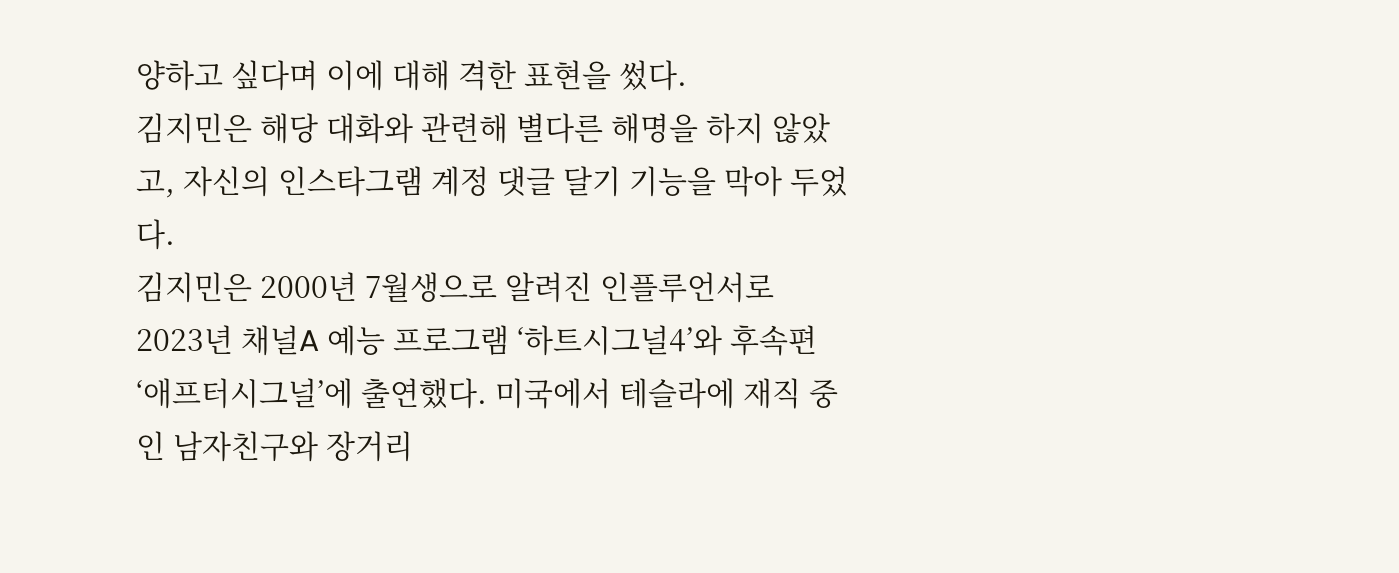양하고 싶다며 이에 대해 격한 표현을 썼다.
김지민은 해당 대화와 관련해 별다른 해명을 하지 않았고, 자신의 인스타그램 계정 댓글 달기 기능을 막아 두었다.
김지민은 2000년 7월생으로 알려진 인플루언서로 2023년 채널A 예능 프로그램 ‘하트시그널4’와 후속편 ‘애프터시그널’에 출연했다. 미국에서 테슬라에 재직 중인 남자친구와 장거리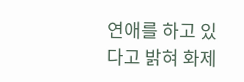연애를 하고 있다고 밝혀 화제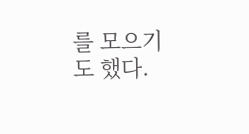를 모으기도 했다.